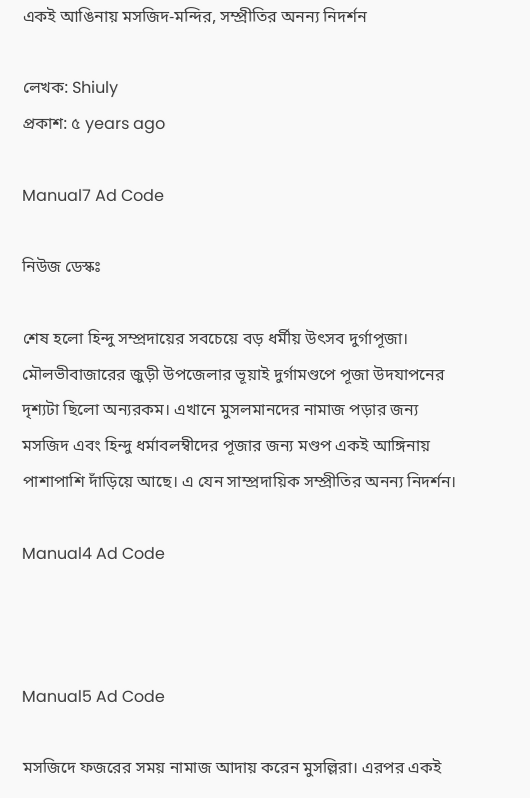একই আঙিনায় মসজিদ-মন্দির, সম্প্রীতির অনন্য নিদর্শন

লেখক: Shiuly
প্রকাশ: ৫ years ago

Manual7 Ad Code

নিউজ ডেস্কঃ

শেষ হলো হিন্দু সম্প্রদায়ের সবচেয়ে বড় ধর্মীয় উৎসব দুর্গাপূজা। মৌলভীবাজারের জুড়ী উপজেলার ভূয়াই দুর্গামণ্ডপে পূজা উদযাপনের দৃশ্যটা ছিলো অন্যরকম। এখানে মুসলমানদের নামাজ পড়ার জন্য মসজিদ এবং হিন্দু ধর্মাবলম্বীদের পূজার জন্য মণ্ডপ একই আঙ্গিনায় পাশাপাশি দাঁড়িয়ে আছে। এ যেন সাম্প্রদায়িক সম্প্রীতির অনন‌্য নিদর্শন।

Manual4 Ad Code



Manual5 Ad Code

মসজিদে ফজরের সময় নামাজ আদায় করেন মুসল্লিরা। এরপর একই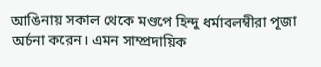আঙিনায় সকাল থেকে মণ্ডপে হিন্দু ধর্মাবলম্বীরা পূজা অর্চনা করেন। এমন সাম্প্রদায়িক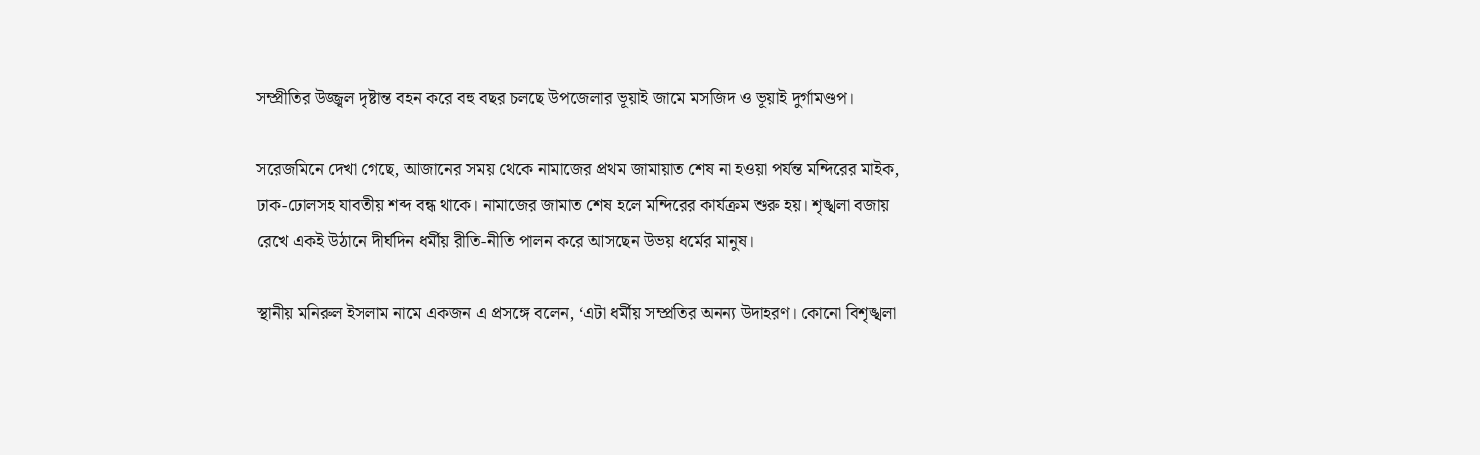সম্প্রীতির উজ্জ্বল দৃষ্টান্ত বহন করে বহু বছর চলছে উপজেলার ভূয়াই জামে মসজিদ ও ভূয়াই দুর্গামণ্ডপ।

সরেজমিনে দেখা গেছে, আজানের সময় থেকে নামাজের প্রথম জামায়াত শেষ না হওয়া পর্যন্ত মন্দিরের মাইক, ঢাক-ঢোলসহ যাবতীয় শব্দ বন্ধ থাকে। নামাজের জামাত শেষ হলে মন্দিরের কার্যক্রম শুরু হয়। শৃঙ্খলা বজায় রেখে একই উঠানে দীর্ঘদিন ধর্মীয় রীতি-নীতি পালন করে আসছেন উভয় ধর্মের মানুষ।

স্থানীয় মনিরুল ইসলাম নামে একজন এ প্রসঙ্গে বলেন, ‘এটা ধর্মীয় সম্প্রতির অনন‌্য উদাহরণ। কোনো বিশৃঙ্খলা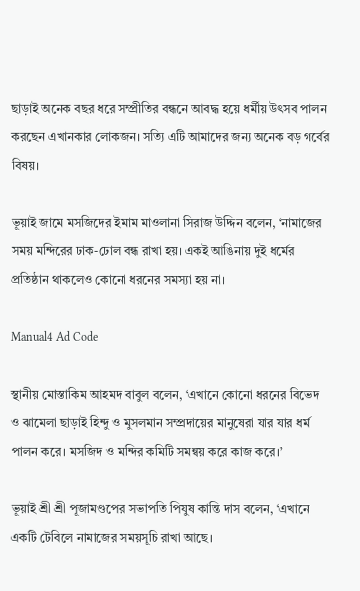ছাড়াই অনেক বছর ধরে সম্প্রীতির বন্ধনে আবদ্ধ হয়ে ধর্মীয় উৎসব পালন করছেন এখানকার লোকজন। সত্যি এটি আমাদের জন্য অনেক বড় গর্বের বিষয়।

ভূয়াই জামে মসজিদের ইমাম মাওলানা সিরাজ উদ্দিন বলেন, ‘নামাজের সময় মন্দিরের ঢাক-ঢোল বন্ধ রাখা হয়। একই আঙিনায় দুই ধর্মের প্রতিষ্ঠান থাকলেও কোনো ধরনের সমস‌্যা হয় না।

Manual4 Ad Code

স্থানীয় মোস্তাকিম আহমদ বাবুল বলেন, ‘এখানে কোনো ধরনের বিভেদ ও ঝামেলা ছাড়াই হিন্দু ও মুসলমান সম্প্রদায়ের মানুষেরা যার যার ধর্ম পালন করে। মসজিদ ও মন্দির কমিটি সমন্বয় করে কাজ করে।’

ভূয়াই শ্রী শ্রী পূজামণ্ডপের সভাপতি পিযুষ কান্তি দাস বলেন, ‘এখানে একটি টেবিলে নামাজের সময়সূচি রাখা আছে।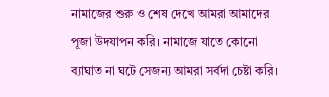নামাজের শুরু ও শেষ দেখে আমরা আমাদের পূজা উদযাপন করি। নামাজে যাতে কোনো ব্যাঘাত না ঘটে সেজন্য আমরা সর্বদা চেষ্টা করি।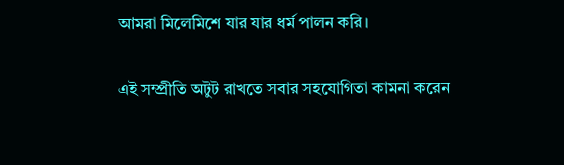আমরা মিলেমিশে যার যার ধর্ম পালন করি।

এই সম্প্রীতি অটুট রাখতে সবার সহযোগিতা কামনা করেন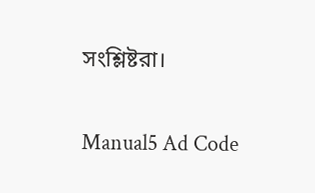সংশ্লিষ্টরা।

Manual5 Ad Code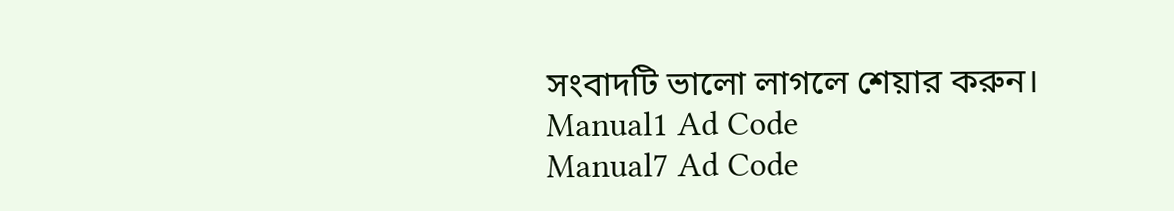সংবাদটি ভালো লাগলে শেয়ার করুন।
Manual1 Ad Code
Manual7 Ad Code